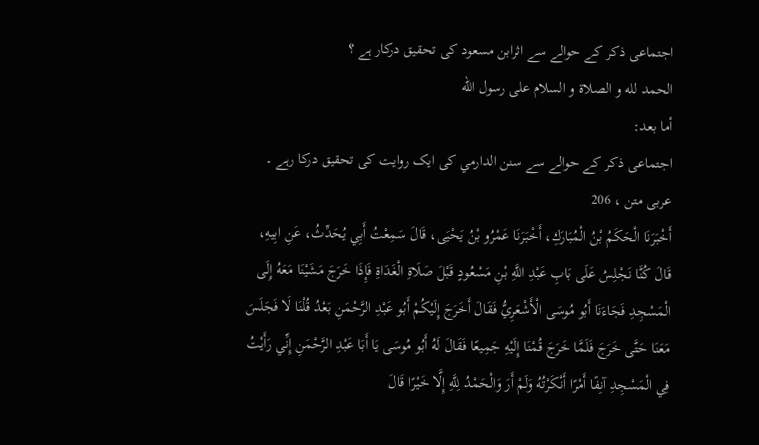اجتماعی ذکر کے حوالے سے اثرابن مسعود کی تحقیق درکار ہے ؟
الحمد لله و الصلاة و السلام على رسول الله
أما بعد:
اجتماعی ذکر کے حوالے سے سنن الدارمي کی ایک روایت کی تحقیق درکا رہے ۔
عربی متن ، 206
أَخْبَرَنَا الْحَكَمُ بْنُ الْمُبَارَكِ، أَخْبَرَنَا عَمْرُو بْنُ يَحْيَى، قَالَ سَمِعْتُ أَبِي يُحَدِّثُ، عَنِ ابِيهِ، قَالَ كُنَّا نَجْلِسُ عَلَى بَابِ عَبْدِ اللَّهِ بْنِ مَسْعُودٍ قَبْلَ صَلَاةِ الْغَدَاةِ فَإِذَا خَرَجَ مَشَيْنَا مَعَهُ إِلَى الْمَسْجِدِ فَجَاءَنَا أَبُو مُوسَى الْأَشْعَرِيُّ فَقَالَ أَخَرَجَ إِلَيْكُمْ أَبُو عَبْدِ الرَّحْمَنِ بَعْدُ قُلْنَا لَا فَجَلَسَ مَعَنَا حَتَّى خَرَجَ فَلَمَّا خَرَجَ قُمْنَا إِلَيْهِ جَمِيعًا فَقَالَ لَهُ أَبُو مُوسَى يَا أَبَا عَبْدِ الرَّحْمَنِ إِنِّي رَأَيْتُ فِي الْمَسْجِدِ آنِفًا أَمْرًا أَنْكَرْتُهُ وَلَمْ أَرَ وَالْحَمْدُ لِلَّهِ إِلَّا خَيْرًا قَالَ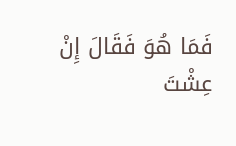فَمَا هُوَ فَقَالَ إِنْ عِشْتَ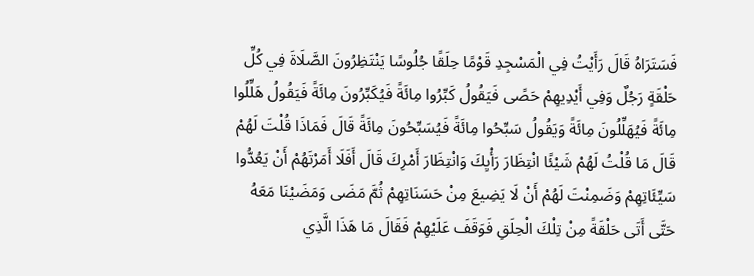فَسَتَرَاهُ قَالَ رَأَيْتُ فِي الْمَسْجِدِ قَوْمًا حِلَقًا جُلُوسًا يَنْتَظِرُونَ الصَّلَاةَ فِي كُلِّ حَلْقَةٍ رَجُلٌ وَفِي أَيْدِيهِمْ حَصًى فَيَقُولُ كَبِّرُوا مِائَةً فَيُكَبِّرُونَ مِائَةً فَيَقُولُ هَلِّلُوا مِائَةً فَيُهَلِّلُونَ مِائَةً وَيَقُولُ سَبِّحُوا مِائَةً فَيُسَبِّحُونَ مِائَةً قَالَ فَمَاذَا قُلْتَ لَهُمْ قَالَ مَا قُلْتُ لَهُمْ شَيْئًا انْتِظَارَ رَأْيِكَ وَانْتِظَارَ أَمْرِكَ قَالَ أَفَلَا أَمَرْتَهُمْ أَنْ يَعُدُّوا سَيِّئَاتِهِمْ وَضَمِنْتَ لَهُمْ أَنْ لَا يَضِيعَ مِنْ حَسَنَاتِهِمْ ثُمَّ مَضَى وَمَضَيْنَا مَعَهُ حَتَّى أَتَى حَلْقَةً مِنْ تِلْكَ الْحِلَقِ فَوَقَفَ عَلَيْهِمْ فَقَالَ مَا هَذَا الَّذِي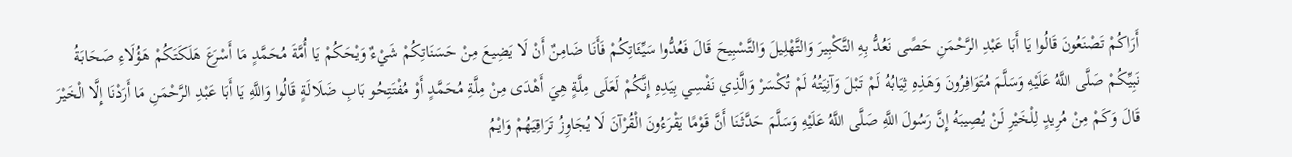أَرَاكُمْ تَصْنَعُونَ قَالُوا يَا أَبَا عَبْدِ الرَّحْمَنِ حَصًى نَعُدُّ بِهِ التَّكْبِيرَ وَالتَّهْلِيلَ وَالتَّسْبِيحَ قَالَ فَعُدُّوا سَيِّئَاتِكُمْ فَأَنَا ضَامِنٌ أَنْ لَا يَضِيعَ مِنْ حَسَنَاتِكُمْ شَيْءٌ وَيْحَكُمْ يَا أُمَّةَ مُحَمَّدٍ مَا أَسْرَعَ هَلَكَتَكُمْ هَؤُلَاءِ صَحَابَةُ نَبِيِّكُمْ صَلَّى اللَّهُ عَلَيْهِ وَسَلَّمَ مُتَوَافِرُونَ وَهَذِهِ ثِيَابُهُ لَمْ تَبْلَ وَآنِيَتُهُ لَمْ تُكْسَرْ وَالَّذِي نَفْسِي بِيَدِهِ إِنَّكُمْ لَعَلَى مِلَّةٍ هِيَ أَهْدَى مِنْ مِلَّةِ مُحَمَّدٍ أَوْ مُفْتَتِحُو بَابِ ضَلَالَةٍ قَالُوا وَاللَّهِ يَا أَبَا عَبْدِ الرَّحْمَنِ مَا أَرَدْنَا إِلَّا الْخَيْرَ قَالَ وَكَمْ مِنْ مُرِيدٍ لِلْخَيْرِ لَنْ يُصِيبَهُ إِنَّ رَسُولَ اللَّهِ صَلَّى اللَّهُ عَلَيْهِ وَسَلَّمَ حَدَّثَنَا أَنَّ قَوْمًا يَقْرَءُونَ الْقُرْآنَ لَا يُجَاوِزُ تَرَاقِيَهُمْ وَايْمُ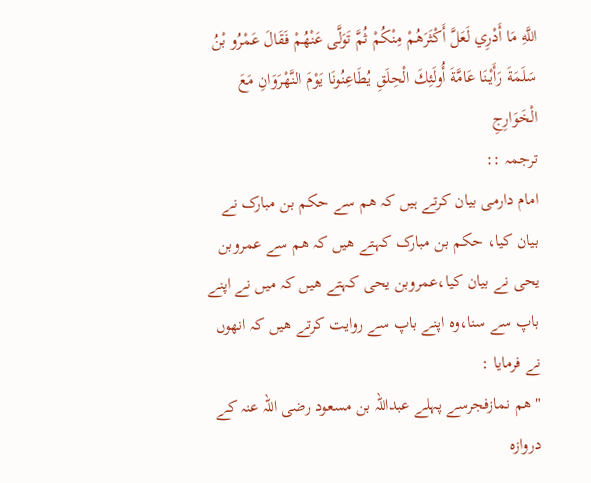اللَّهِ مَا أَدْرِي لَعَلَّ أَكْثَرَهُمْ مِنْكُمْ ثُمَّ تَوَلَّى عَنْهُمْ فَقَالَ عَمْرُو بْنُ سَلَمَةَ رَأَيْنَا عَامَّةَ أُولَئِكَ الْحِلَقِ يُطَاعِنُونَا يَوْمَ النَّهْرَوَانِ مَعَ الْخَوَارِجِ
ترجمہ ::
امام دارمی بیان کرتے ہیں کہ ھم سے حکم بن مبارک نے بیان کیا، حکم بن مبارک کہتے ھیں کہ ھم سے عمروبن یحی نے بیان کیا،عمروبن یحی کہتے ھیں کہ میں نے اپنے باپ سے سنا،وہ اپنے باپ سے روایت کرتے ھیں کہ انھوں نے فرمایا :
"ھم نمازفجرسے پہلے عبداللہ بن مسعود رضی اللہ عنہ کے دروازہ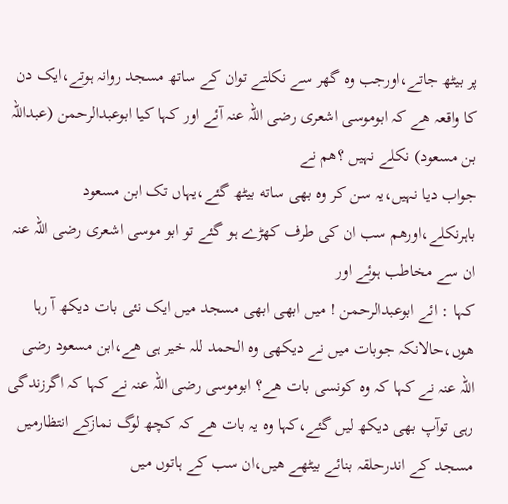پر بیٹھ جاتے،اورجب وہ گھر سے نکلتے توان كے ساتھ مسجد روانہ ہوتے،ایک دن کا واقعہ هے کہ ابوموسی اشعری رضی اللہ عنہ آئے اور کہا کیا ابوعبدالرحمن (عبداللہ بن مسعود) نکلے نہیں ؟ھم نے
جواب دیا نہیں،یہ سن كر وه بهى ساته بیٹھ گئے،یہاں تک ابن مسعود باہرنکلے،اورھم سب ان کی طرف کھڑے ہو گئے تو ابو موسی اشعری رضی اللہ عنہ ان سے مخاطب ہوئے اور
کہا : ائے ابوعبدالرحمن ! میں ابھی ابھی مسجد میں ایک نئی بات دیکھ آ رہا ھوں،حالانکہ جوبات میں نے دیکھی وہ الحمد للہ خیر ہی ھے،ابن مسعود رضی اللہ عنہ نے کہا کہ وہ کونسی بات ھے؟ ابوموسی رضی اللہ عنہ نے کہا کہ اگرزندگی رہی توآپ بھی دیکھ لیں گئے،کہا وہ یہ بات ھے کہ کچھ لوگ نمازكے انتظارميں مسجد کے اندرحلقہ بنائے بیٹھے ھیں،ان سب كے ہاتوں ميں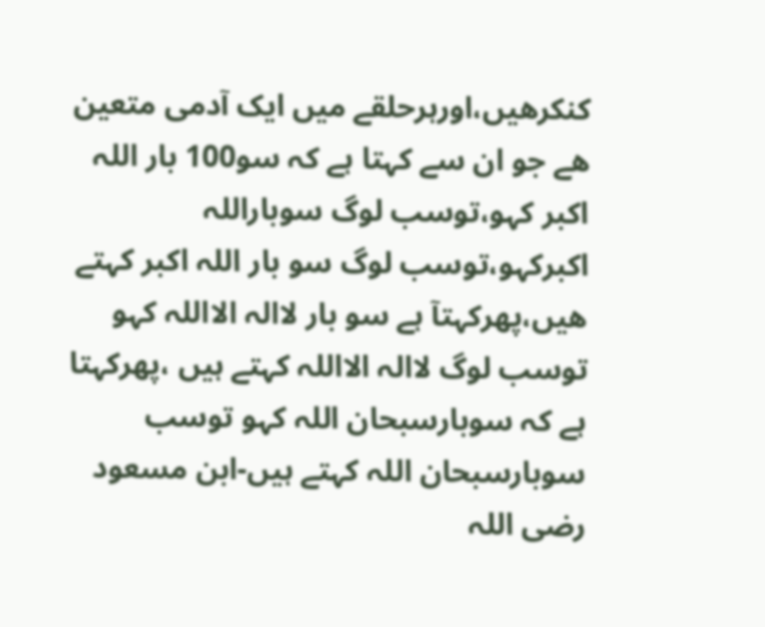كنكرھیں،اورہرحلقے میں ایک آدمی متعین ھے جو ان سے کہتا ہے کہ سو100 بار اللہ اکبر کہو،توسب لوگ سوباراللہ اکبرکہو،توسب لوگ سو بار اللہ اکبر کہتے ھیں،پھرکہتآ ہے سو بار لاالہ الااللہ کہو توسب لوگ لاالہ الااللہ کہتے ہیں ،پھرکہتا ہے کہ سوبارسبحان اللہ کہو توسب سوبارسبحان اللہ کہتے ہیں-ابن مسعود رضی اللہ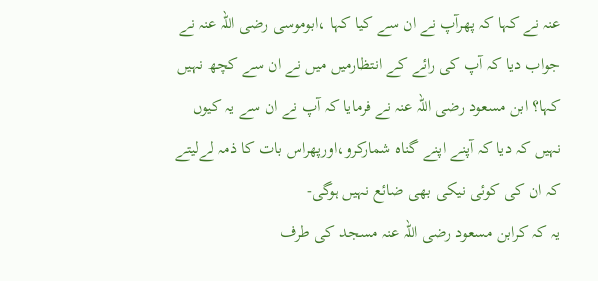عنہ نے کہا کہ پھرآپ نے ان سے کیا کہا ،ابوموسی رضی اللہ عنہ نے جواب دیا کہ آپ کی رائے کے انتظارمیں میں نے ان سے کچھ نہیں کہا؟ ابن مسعود رضی اللہ عنہ نے فرمایا کہ آپ نے ان سے یہ کیوں نہیں کہ دیا کہ آپنے اپنے گناہ شمارکرو،اورپھراس بات کا ذمہ لےلیتے کہ ان کی کوئی نیکی بھی ضائع نہیں ہوگی-
یہ کہ کرابن مسعود رضی اللہ عنہ مسجد کی طرف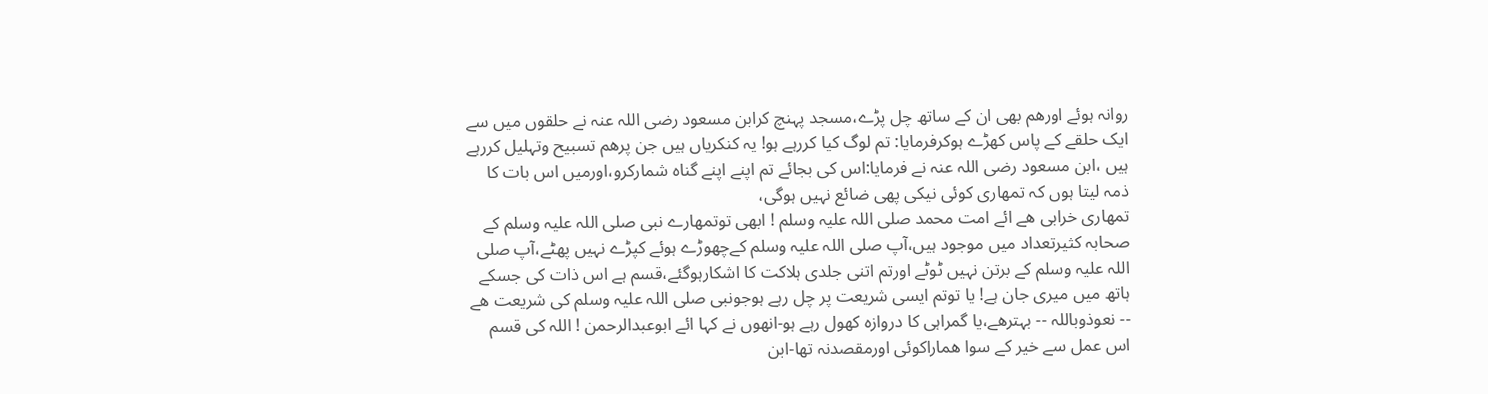روانہ ہوئے اورھم بھی ان کے ساتھ چل پڑے،مسجد پہنچ کرابن مسعود رضی اللہ عنہ نے حلقوں میں سے ایک حلقے کے پاس کھڑے ہوکرفرمایا: تم لوگ کیا کررہے ہو! یہ کنکریاں ہیں جن پرھم تسبیح وتہلیل کررہے ہیں ،ابن مسعود رضی اللہ عنہ نے فرمایا:اس کی بجائے تم اپنے اپنے گناہ شمارکرو،اورمیں اس بات کا ذمہ لیتا ہوں کہ تمھاری کوئی نیکی پھی ضائع نہیں ہوگی،
تمھاری خرابی ھے ائے امت محمد صلی اللہ علیہ وسلم ! ابھی توتمھارے نبی صلی اللہ علیہ وسلم کے صحابہ کثیرتعداد میں موجود ہیں،آپ صلی اللہ علیہ وسلم کےچھوڑے ہوئے کپڑے نہیں پھٹے،آپ صلی اللہ علیہ وسلم کے برتن نہیں ٹوٹے اورتم اتنی جلدی ہلاکت کا اشکارہوگئے،قسم ہے اس ذات کی جسکے ہاتھ میں میری جان ہے! یا توتم ایسی شریعت پر چل رہے ہوجونبی صلی اللہ علیہ وسلم کی شریعت ھے -- نعوذوباللہ -- بہترھے،یا گمراہی کا دروازہ کھول رہے ہو-انھوں نے کہا ائے ابوعبدالرحمن ! اللہ کی قسم اس عمل سے خیر کے سوا ھماراکوئی اورمقصدنہ تھا-ابن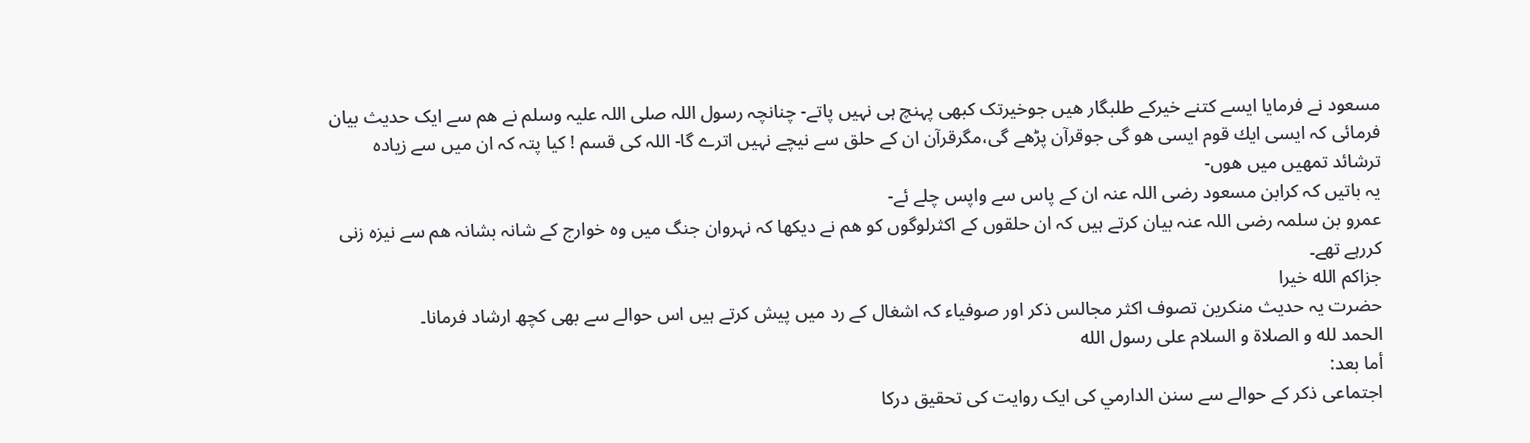مسعود نے فرمایا ایسے کتنے خیرکے طلبگار ھیں جوخیرتک کبھی پہنچ ہی نہیں پاتے- چنانچہ رسول اللہ صلی اللہ علیہ وسلم نے ھم سے ایک حدیث بیان فرمائی کہ ایسی ايك قوم ايسى هو گی جوقرآن پڑھے گی،مگرقرآن ان کے حلق سے نیچے نہیں اترے گا- اللہ کی قسم ! کیا پتہ کہ ان میں سے زیادہ ترشائد تمھیں میں ھوں-
یہ باتیں کہ کرابن مسعود رضی اللہ عنہ ان کے پاس سے واپس چلے ئے-
عمرو بن سلمہ رضی اللہ عنہ بیان کرتے ہیں کہ ان حلقوں کے اکثرلوگوں کو ھم نے دیکھا کہ نہروان جنگ میں وہ خوارج کے شانہ بشانہ ھم سے نیزہ زنی کررہے تھے۔
جزاكم الله خیرا
حضرت یہ حدیث منکرین تصوف اکثر مجالس ذکر اور صوفیاء کہ اشغال کے رد میں پیش کرتے ہیں اس حوالے سے بھی کچھ ارشاد فرمانا۔
الحمد لله و الصلاة و السلام على رسول الله
أما بعد:
اجتماعی ذکر کے حوالے سے سنن الدارمي کی ایک روایت کی تحقیق درکا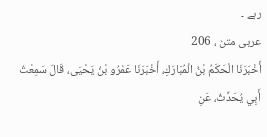رہے ۔
عربی متن ، 206
أَخْبَرَنَا الْحَكَمُ بْنُ الْمُبَارَكِ، أَخْبَرَنَا عَمْرُو بْنُ يَحْيَى، قَالَ سَمِعْتُ أَبِي يُحَدِّثُ، عَنِ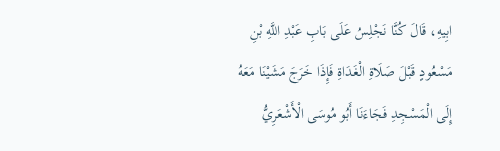ابِيهِ، قَالَ كُنَّا نَجْلِسُ عَلَى بَابِ عَبْدِ اللَّهِ بْنِ مَسْعُودٍ قَبْلَ صَلَاةِ الْغَدَاةِ فَإِذَا خَرَجَ مَشَيْنَا مَعَهُ إِلَى الْمَسْجِدِ فَجَاءَنَا أَبُو مُوسَى الْأَشْعَرِيُّ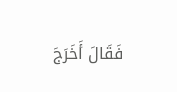فَقَالَ أَخَرَجَ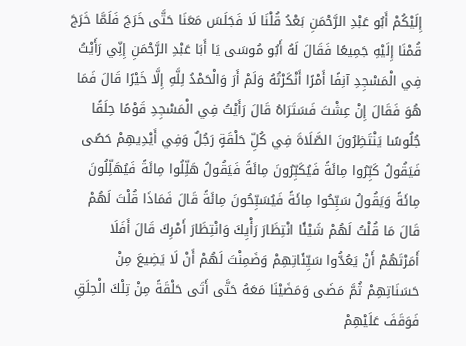إِلَيْكُمْ أَبُو عَبْدِ الرَّحْمَنِ بَعْدُ قُلْنَا لَا فَجَلَسَ مَعَنَا حَتَّى خَرَجَ فَلَمَّا خَرَجَ قُمْنَا إِلَيْهِ جَمِيعًا فَقَالَ لَهُ أَبُو مُوسَى يَا أَبَا عَبْدِ الرَّحْمَنِ إِنِّي رَأَيْتُ فِي الْمَسْجِدِ آنِفًا أَمْرًا أَنْكَرْتُهُ وَلَمْ أَرَ وَالْحَمْدُ لِلَّهِ إِلَّا خَيْرًا قَالَ فَمَا هُوَ فَقَالَ إِنْ عِشْتَ فَسَتَرَاهُ قَالَ رَأَيْتُ فِي الْمَسْجِدِ قَوْمًا حِلَقًا جُلُوسًا يَنْتَظِرُونَ الصَّلَاةَ فِي كُلِّ حَلْقَةٍ رَجُلٌ وَفِي أَيْدِيهِمْ حَصًى فَيَقُولُ كَبِّرُوا مِائَةً فَيُكَبِّرُونَ مِائَةً فَيَقُولُ هَلِّلُوا مِائَةً فَيُهَلِّلُونَ مِائَةً وَيَقُولُ سَبِّحُوا مِائَةً فَيُسَبِّحُونَ مِائَةً قَالَ فَمَاذَا قُلْتَ لَهُمْ قَالَ مَا قُلْتُ لَهُمْ شَيْئًا انْتِظَارَ رَأْيِكَ وَانْتِظَارَ أَمْرِكَ قَالَ أَفَلَا أَمَرْتَهُمْ أَنْ يَعُدُّوا سَيِّئَاتِهِمْ وَضَمِنْتَ لَهُمْ أَنْ لَا يَضِيعَ مِنْ حَسَنَاتِهِمْ ثُمَّ مَضَى وَمَضَيْنَا مَعَهُ حَتَّى أَتَى حَلْقَةً مِنْ تِلْكَ الْحِلَقِ فَوَقَفَ عَلَيْهِمْ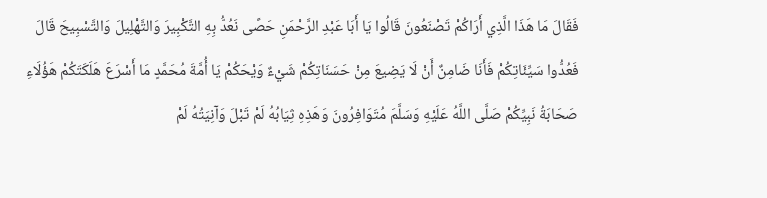فَقَالَ مَا هَذَا الَّذِي أَرَاكُمْ تَصْنَعُونَ قَالُوا يَا أَبَا عَبْدِ الرَّحْمَنِ حَصًى نَعُدُّ بِهِ التَّكْبِيرَ وَالتَّهْلِيلَ وَالتَّسْبِيحَ قَالَ فَعُدُّوا سَيِّئَاتِكُمْ فَأَنَا ضَامِنٌ أَنْ لَا يَضِيعَ مِنْ حَسَنَاتِكُمْ شَيْءٌ وَيْحَكُمْ يَا أُمَّةَ مُحَمَّدٍ مَا أَسْرَعَ هَلَكَتَكُمْ هَؤُلَاءِ صَحَابَةُ نَبِيِّكُمْ صَلَّى اللَّهُ عَلَيْهِ وَسَلَّمَ مُتَوَافِرُونَ وَهَذِهِ ثِيَابُهُ لَمْ تَبْلَ وَآنِيَتُهُ لَمْ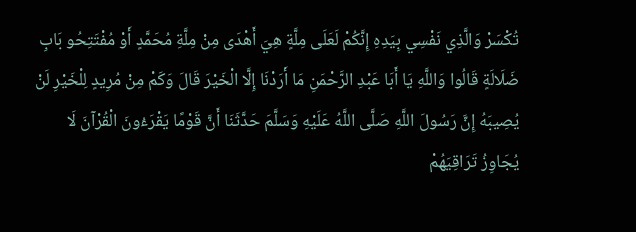تُكْسَرْ وَالَّذِي نَفْسِي بِيَدِهِ إِنَّكُمْ لَعَلَى مِلَّةٍ هِيَ أَهْدَى مِنْ مِلَّةِ مُحَمَّدٍ أَوْ مُفْتَتِحُو بَابِ ضَلَالَةٍ قَالُوا وَاللَّهِ يَا أَبَا عَبْدِ الرَّحْمَنِ مَا أَرَدْنَا إِلَّا الْخَيْرَ قَالَ وَكَمْ مِنْ مُرِيدٍ لِلْخَيْرِ لَنْ يُصِيبَهُ إِنَّ رَسُولَ اللَّهِ صَلَّى اللَّهُ عَلَيْهِ وَسَلَّمَ حَدَّثَنَا أَنَّ قَوْمًا يَقْرَءُونَ الْقُرْآنَ لَا يُجَاوِزُ تَرَاقِيَهُمْ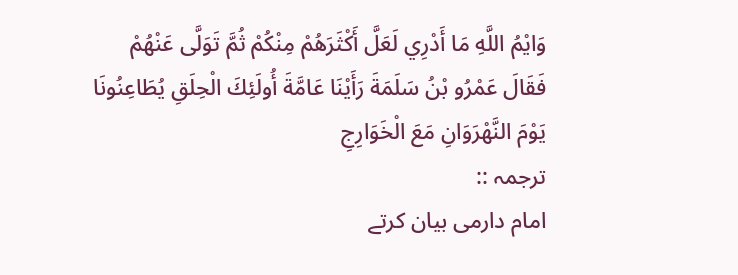وَايْمُ اللَّهِ مَا أَدْرِي لَعَلَّ أَكْثَرَهُمْ مِنْكُمْ ثُمَّ تَوَلَّى عَنْهُمْ فَقَالَ عَمْرُو بْنُ سَلَمَةَ رَأَيْنَا عَامَّةَ أُولَئِكَ الْحِلَقِ يُطَاعِنُونَا يَوْمَ النَّهْرَوَانِ مَعَ الْخَوَارِجِ
ترجمہ ::
امام دارمی بیان کرتے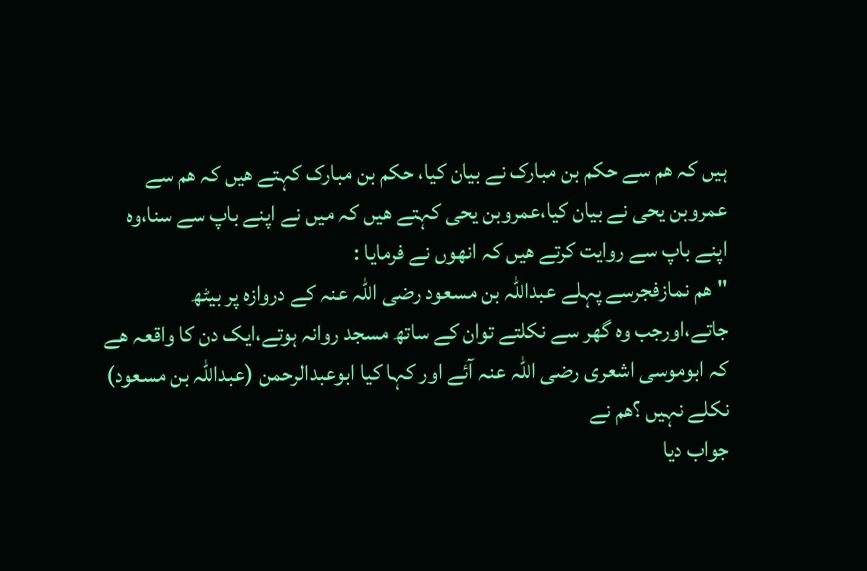ہیں کہ ھم سے حکم بن مبارک نے بیان کیا، حکم بن مبارک کہتے ھیں کہ ھم سے عمروبن یحی نے بیان کیا،عمروبن یحی کہتے ھیں کہ میں نے اپنے باپ سے سنا،وہ اپنے باپ سے روایت کرتے ھیں کہ انھوں نے فرمایا :
"ھم نمازفجرسے پہلے عبداللہ بن مسعود رضی اللہ عنہ کے دروازہ پر بیٹھ جاتے،اورجب وہ گھر سے نکلتے توان كے ساتھ مسجد روانہ ہوتے،ایک دن کا واقعہ هے کہ ابوموسی اشعری رضی اللہ عنہ آئے اور کہا کیا ابوعبدالرحمن (عبداللہ بن مسعود) نکلے نہیں ؟ھم نے
جواب دیا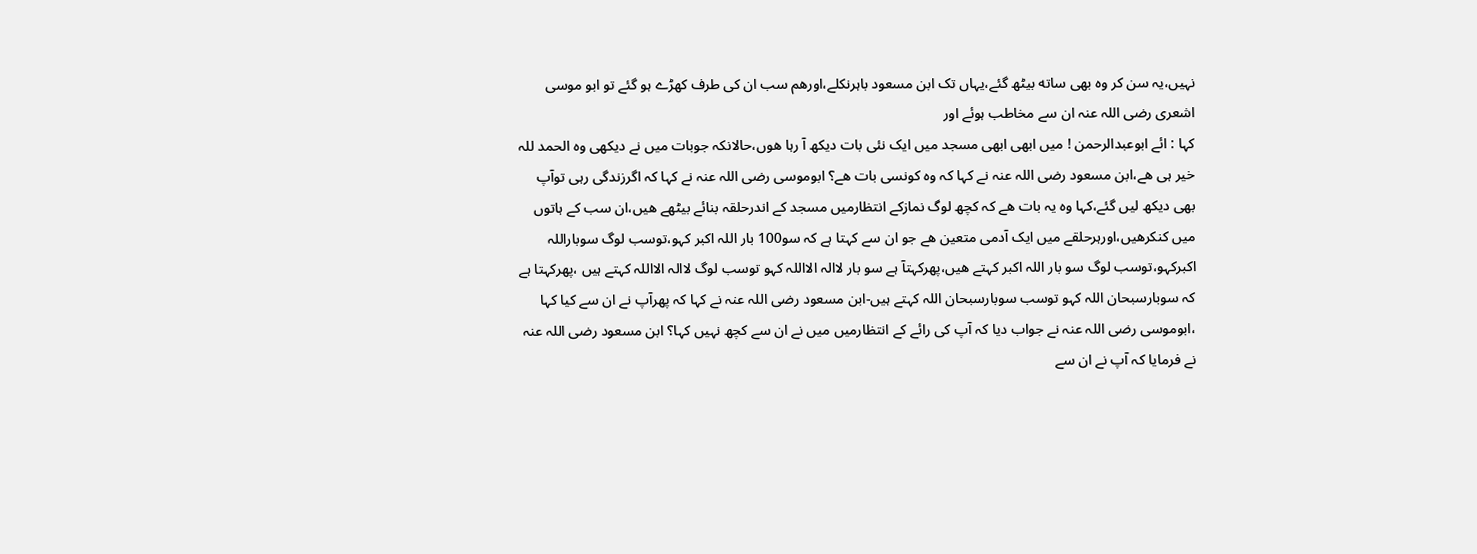نہیں،یہ سن كر وه بهى ساته بیٹھ گئے،یہاں تک ابن مسعود باہرنکلے،اورھم سب ان کی طرف کھڑے ہو گئے تو ابو موسی اشعری رضی اللہ عنہ ان سے مخاطب ہوئے اور
کہا : ائے ابوعبدالرحمن ! میں ابھی ابھی مسجد میں ایک نئی بات دیکھ آ رہا ھوں،حالانکہ جوبات میں نے دیکھی وہ الحمد للہ خیر ہی ھے،ابن مسعود رضی اللہ عنہ نے کہا کہ وہ کونسی بات ھے؟ ابوموسی رضی اللہ عنہ نے کہا کہ اگرزندگی رہی توآپ بھی دیکھ لیں گئے،کہا وہ یہ بات ھے کہ کچھ لوگ نمازكے انتظارميں مسجد کے اندرحلقہ بنائے بیٹھے ھیں،ان سب كے ہاتوں ميں كنكرھیں،اورہرحلقے میں ایک آدمی متعین ھے جو ان سے کہتا ہے کہ سو100 بار اللہ اکبر کہو،توسب لوگ سوباراللہ اکبرکہو،توسب لوگ سو بار اللہ اکبر کہتے ھیں،پھرکہتآ ہے سو بار لاالہ الااللہ کہو توسب لوگ لاالہ الااللہ کہتے ہیں ،پھرکہتا ہے کہ سوبارسبحان اللہ کہو توسب سوبارسبحان اللہ کہتے ہیں-ابن مسعود رضی اللہ عنہ نے کہا کہ پھرآپ نے ان سے کیا کہا ،ابوموسی رضی اللہ عنہ نے جواب دیا کہ آپ کی رائے کے انتظارمیں میں نے ان سے کچھ نہیں کہا؟ ابن مسعود رضی اللہ عنہ نے فرمایا کہ آپ نے ان سے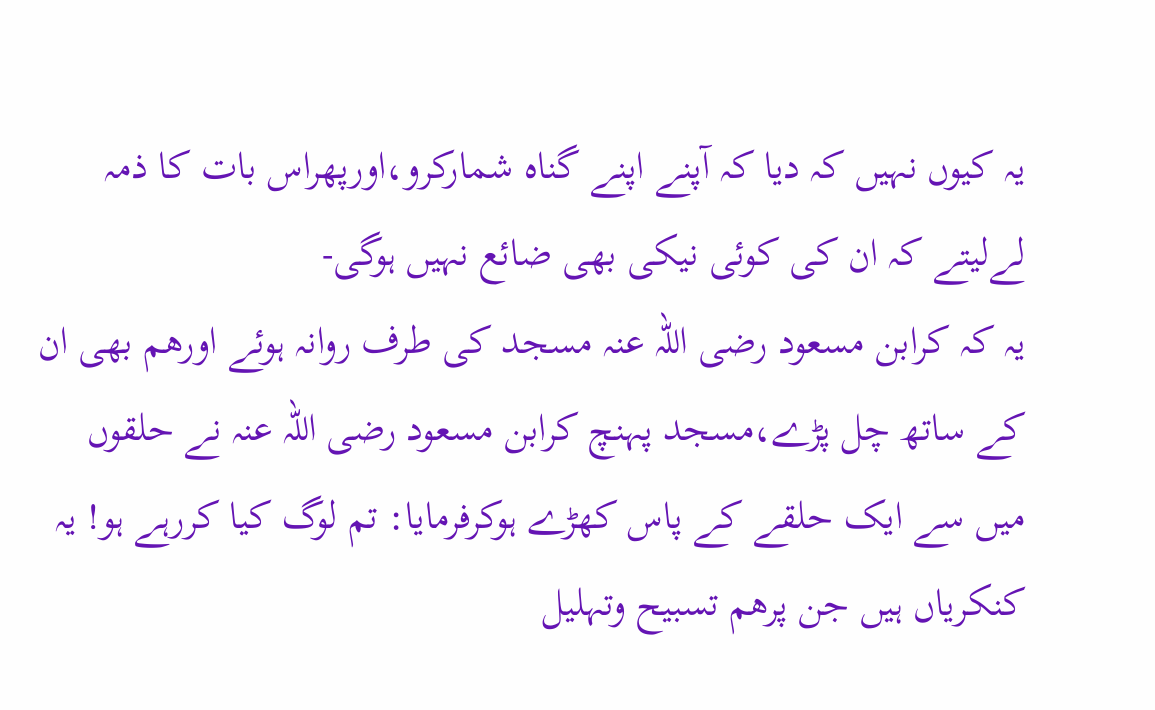یہ کیوں نہیں کہ دیا کہ آپنے اپنے گناہ شمارکرو،اورپھراس بات کا ذمہ لےلیتے کہ ان کی کوئی نیکی بھی ضائع نہیں ہوگی-
یہ کہ کرابن مسعود رضی اللہ عنہ مسجد کی طرف روانہ ہوئے اورھم بھی ان کے ساتھ چل پڑے،مسجد پہنچ کرابن مسعود رضی اللہ عنہ نے حلقوں میں سے ایک حلقے کے پاس کھڑے ہوکرفرمایا: تم لوگ کیا کررہے ہو! یہ کنکریاں ہیں جن پرھم تسبیح وتہلیل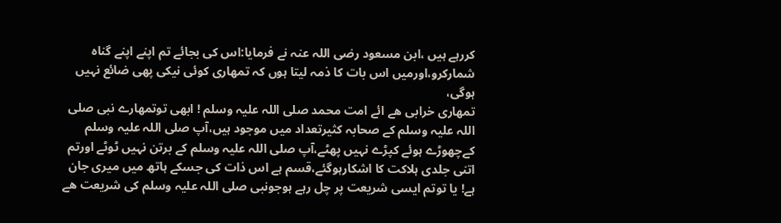کررہے ہیں ،ابن مسعود رضی اللہ عنہ نے فرمایا:اس کی بجائے تم اپنے اپنے گناہ شمارکرو،اورمیں اس بات کا ذمہ لیتا ہوں کہ تمھاری کوئی نیکی پھی ضائع نہیں ہوگی،
تمھاری خرابی ھے ائے امت محمد صلی اللہ علیہ وسلم ! ابھی توتمھارے نبی صلی اللہ علیہ وسلم کے صحابہ کثیرتعداد میں موجود ہیں،آپ صلی اللہ علیہ وسلم کےچھوڑے ہوئے کپڑے نہیں پھٹے،آپ صلی اللہ علیہ وسلم کے برتن نہیں ٹوٹے اورتم اتنی جلدی ہلاکت کا اشکارہوگئے،قسم ہے اس ذات کی جسکے ہاتھ میں میری جان ہے! یا توتم ایسی شریعت پر چل رہے ہوجونبی صلی اللہ علیہ وسلم کی شریعت ھے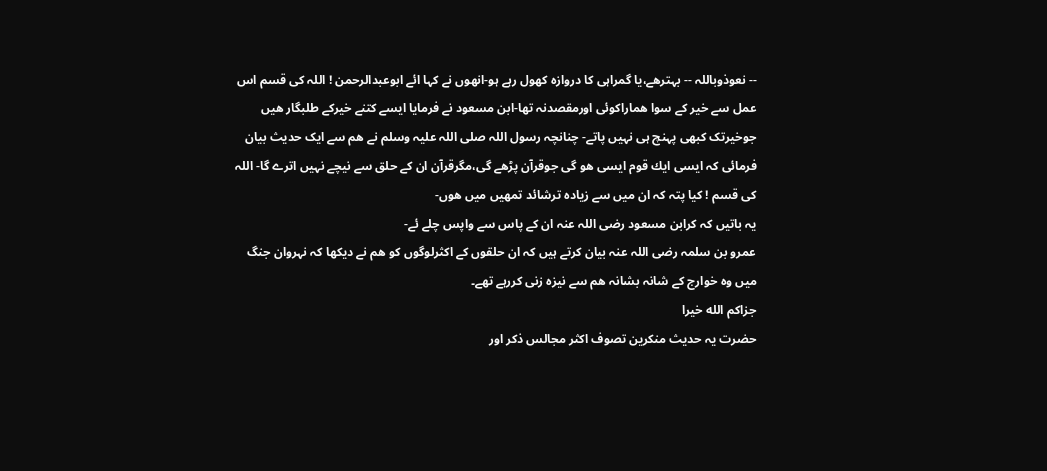-- نعوذوباللہ -- بہترھے،یا گمراہی کا دروازہ کھول رہے ہو-انھوں نے کہا ائے ابوعبدالرحمن ! اللہ کی قسم اس عمل سے خیر کے سوا ھماراکوئی اورمقصدنہ تھا-ابن مسعود نے فرمایا ایسے کتنے خیرکے طلبگار ھیں جوخیرتک کبھی پہنچ ہی نہیں پاتے- چنانچہ رسول اللہ صلی اللہ علیہ وسلم نے ھم سے ایک حدیث بیان فرمائی کہ ایسی ايك قوم ايسى هو گی جوقرآن پڑھے گی،مگرقرآن ان کے حلق سے نیچے نہیں اترے گا- اللہ کی قسم ! کیا پتہ کہ ان میں سے زیادہ ترشائد تمھیں میں ھوں-
یہ باتیں کہ کرابن مسعود رضی اللہ عنہ ان کے پاس سے واپس چلے ئے-
عمرو بن سلمہ رضی اللہ عنہ بیان کرتے ہیں کہ ان حلقوں کے اکثرلوگوں کو ھم نے دیکھا کہ نہروان جنگ میں وہ خوارج کے شانہ بشانہ ھم سے نیزہ زنی کررہے تھے۔
جزاكم الله خیرا
حضرت یہ حدیث منکرین تصوف اکثر مجالس ذکر اور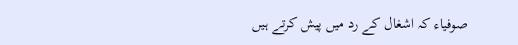صوفیاء کہ اشغال کے رد میں پیش کرتے ہیں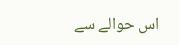اس حوالے سے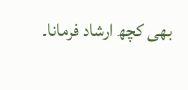بھی کچھ ارشاد فرمانا۔